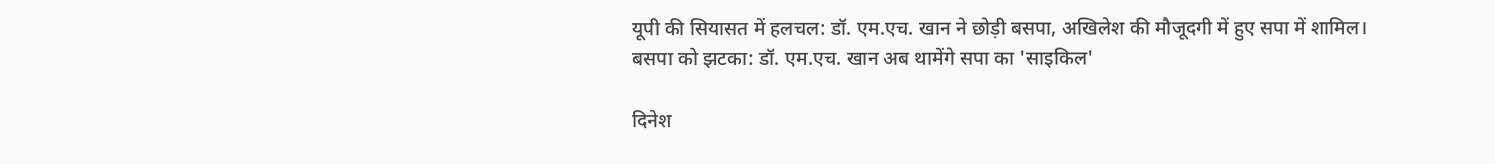यूपी की सियासत में हलचल: डॉ. एम.एच. खान ने छोड़ी बसपा, अखिलेश की मौजूदगी में हुए सपा में शामिल।
बसपा को झटका: डॉ. एम.एच. खान अब थामेंगे सपा का 'साइकिल'

दिनेश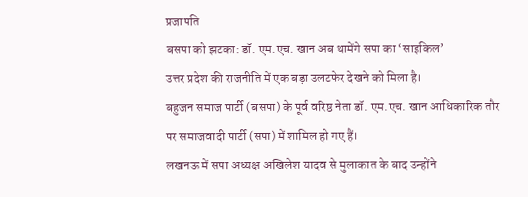प्रजापति
बसपा को झटका: डॉ. एम.एच. खान अब थामेंगे सपा का ‘साइकिल’
उत्तर प्रदेश की राजनीति में एक बड़ा उलटफेर देखने को मिला है।
बहुजन समाज पार्टी (बसपा) के पूर्व वरिष्ठ नेता डॉ. एम.एच. खान आधिकारिक तौर पर समाजवादी पार्टी (सपा) में शामिल हो गए हैं।
लखनऊ में सपा अध्यक्ष अखिलेश यादव से मुलाकात के बाद उन्होंने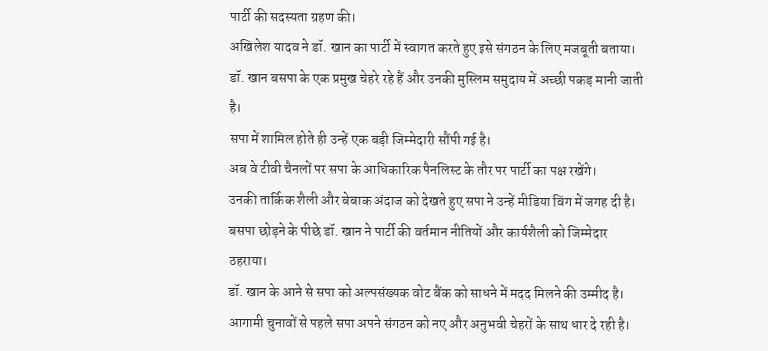पार्टी की सदस्यता ग्रहण की।
अखिलेश यादव ने डॉ. खान का पार्टी में स्वागत करते हुए इसे संगठन के लिए मजबूती बताया।
डॉ. खान बसपा के एक प्रमुख चेहरे रहे हैं और उनकी मुस्लिम समुदाय में अच्छी पकड़ मानी जाती है।
सपा में शामिल होते ही उन्हें एक बड़ी जिम्मेदारी सौंपी गई है।
अब वे टीवी चैनलों पर सपा के आधिकारिक पैनलिस्ट के तौर पर पार्टी का पक्ष रखेंगे।
उनकी तार्किक शैली और बेबाक अंदाज को देखते हुए सपा ने उन्हें मीडिया विंग में जगह दी है।
बसपा छोड़ने के पीछे डॉ. खान ने पार्टी की वर्तमान नीतियों और कार्यशैली को जिम्मेदार ठहराया।
डॉ. खान के आने से सपा को अल्पसंख्यक वोट बैंक को साधने में मदद मिलने की उम्मीद है।
आगामी चुनावों से पहले सपा अपने संगठन को नए और अनुभवी चेहरों के साथ धार दे रही है।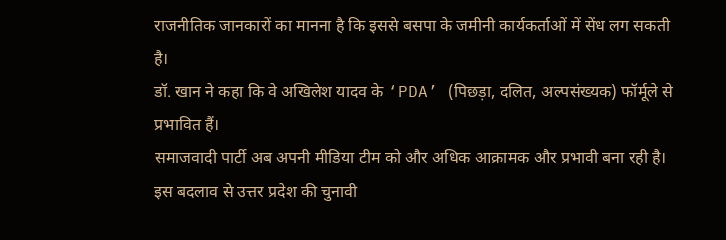राजनीतिक जानकारों का मानना है कि इससे बसपा के जमीनी कार्यकर्ताओं में सेंध लग सकती है।
डॉ. खान ने कहा कि वे अखिलेश यादव के ‘PDA’ (पिछड़ा, दलित, अल्पसंख्यक) फॉर्मूले से प्रभावित हैं।
समाजवादी पार्टी अब अपनी मीडिया टीम को और अधिक आक्रामक और प्रभावी बना रही है।
इस बदलाव से उत्तर प्रदेश की चुनावी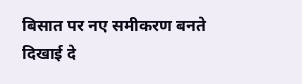बिसात पर नए समीकरण बनते दिखाई दे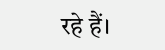रहे हैं।